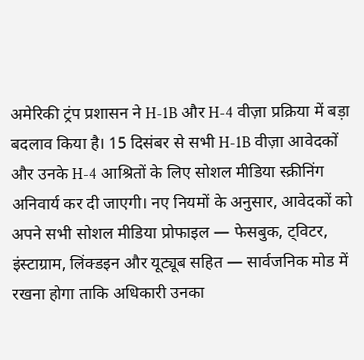अमेरिकी ट्रंप प्रशासन ने H-1B और H-4 वीज़ा प्रक्रिया में बड़ा बदलाव किया है। 15 दिसंबर से सभी H-1B वीज़ा आवेदकों और उनके H-4 आश्रितों के लिए सोशल मीडिया स्क्रीनिंग अनिवार्य कर दी जाएगी। नए नियमों के अनुसार, आवेदकों को अपने सभी सोशल मीडिया प्रोफाइल — फेसबुक, ट्विटर, इंस्टाग्राम, लिंक्डइन और यूट्यूब सहित — सार्वजनिक मोड में रखना होगा ताकि अधिकारी उनका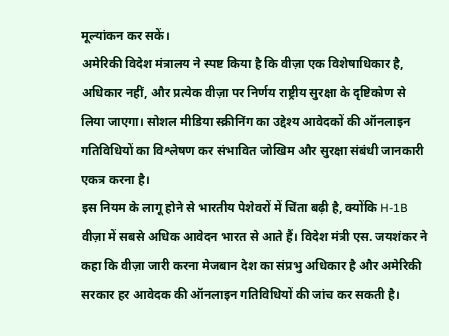मूल्यांकन कर सकें।
अमेरिकी विदेश मंत्रालय ने स्पष्ट किया है कि वीज़ा एक विशेषाधिकार है, अधिकार नहीं, और प्रत्येक वीज़ा पर निर्णय राष्ट्रीय सुरक्षा के दृष्टिकोण से लिया जाएगा। सोशल मीडिया स्क्रीनिंग का उद्देश्य आवेदकों की ऑनलाइन गतिविधियों का विश्लेषण कर संभावित जोखिम और सुरक्षा संबंधी जानकारी एकत्र करना है।
इस नियम के लागू होने से भारतीय पेशेवरों में चिंता बढ़ी है, क्योंकि H-1B वीज़ा में सबसे अधिक आवेदन भारत से आते हैं। विदेश मंत्री एस. जयशंकर ने कहा कि वीज़ा जारी करना मेजबान देश का संप्रभु अधिकार है और अमेरिकी सरकार हर आवेदक की ऑनलाइन गतिविधियों की जांच कर सकती है।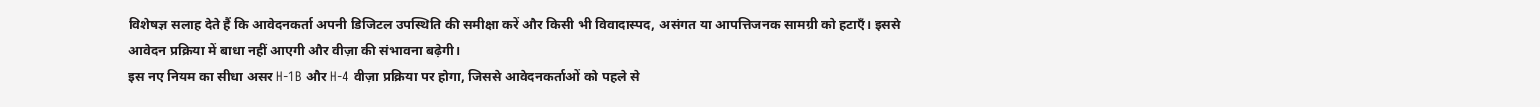विशेषज्ञ सलाह देते हैं कि आवेदनकर्ता अपनी डिजिटल उपस्थिति की समीक्षा करें और किसी भी विवादास्पद, असंगत या आपत्तिजनक सामग्री को हटाएँ। इससे आवेदन प्रक्रिया में बाधा नहीं आएगी और वीज़ा की संभावना बढ़ेगी।
इस नए नियम का सीधा असर H-1B और H-4 वीज़ा प्रक्रिया पर होगा, जिससे आवेदनकर्ताओं को पहले से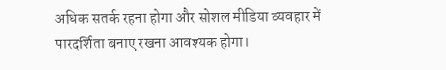अधिक सतर्क रहना होगा और सोशल मीडिया व्यवहार में पारदर्शिता बनाए रखना आवश्यक होगा।